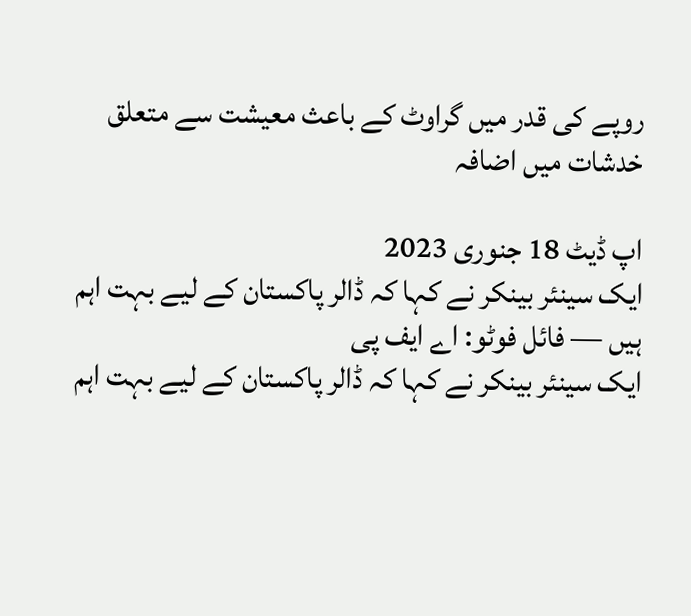روپے کی قدر میں گراوٹ کے باعث معیشت سے متعلق خدشات میں اضافہ

اپ ڈیٹ 18 جنوری 2023
ایک سینئر بینکر نے کہا کہ ڈالر پاکستان کے لیے بہت اہم ہیں — فائل فوٹو: اے ایف پی
ایک سینئر بینکر نے کہا کہ ڈالر پاکستان کے لیے بہت اہم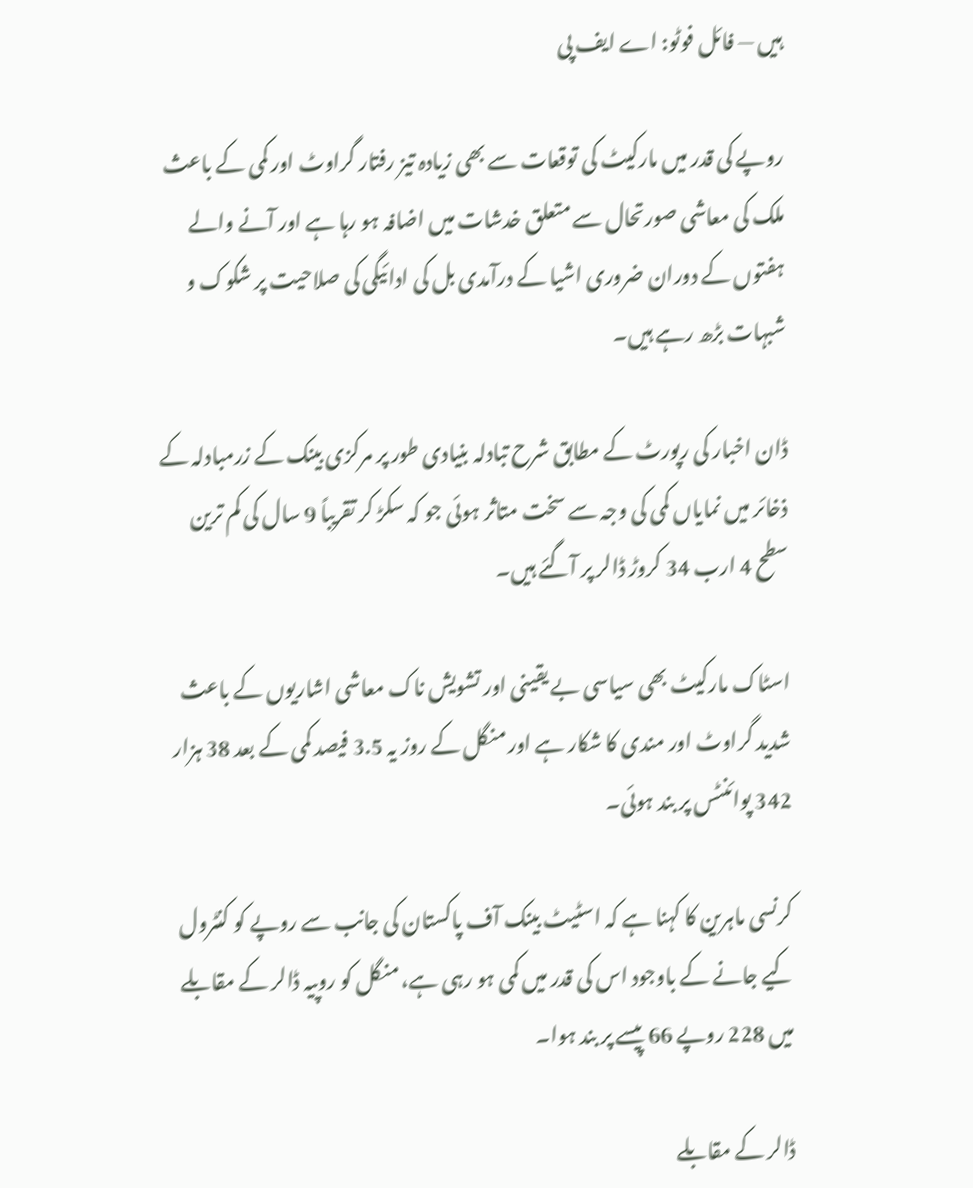ہیں — فائل فوٹو: اے ایف پی

روپے کی قدر میں مارکیٹ کی توقعات سے بھی زیادہ تیز رفتار گراوٹ اور کمی کے باعث ملک کی معاشی صورتحال سے متعلق خدشات میں اضافہ ہو رہا ہے اور آنے والے ہفتوں کے دوران ضروری اشیا کے درآمدی بل کی ادائیگی کی صلاحیت پر شکوک و شبہات بڑھ رہے ہیں۔

ڈان اخبار کی رپورٹ کے مطابق شرح تبادلہ بنیادی طور پر مرکزی بینک کے زرمبادلہ کے ذخائر میں نمایاں کمی کی وجہ سے سخت متاثر ہوئی جو کہ سکڑ کر تقریباً 9 سال کی کم ترین سطح 4 ارب 34 کروڑ ڈالر پر آگئے ہیں۔

اسٹاک مارکیٹ بھی سیاسی بے یقینی اور تشویش ناک معاشی اشاریوں کے باعث شدید گراوٹ اور مندی کا شکار ہے اور منگل کے روز یہ 3.5 فیصد کمی کے بعد 38 ہزار 342 پوائنٹس پر بند ہوئی۔

کرنسی ماہرین کا کہنا ہے کہ اسٹیٹ بینک آف پاکستان کی جانب سے روپے کو کنٹرول کیے جانے کے باوجود اس کی قدر میں کمی ہو رہی ہے، منگل کو روپیہ ڈالر کے مقابلے میں 228 روپے 66 پیسے پر بند ہوا۔

ڈالر کے مقابلے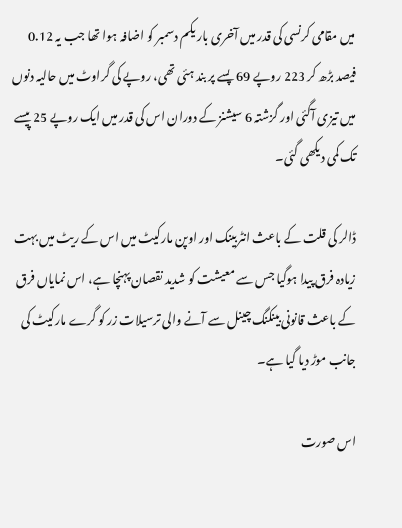میں مقامی کرنسی کی قدر میں آخری بار یکم دسمبر کو اضافہ ہوا تھا جب یہ 0.12 فیصد بڑھ کر 223 روپے 69 پسے پر بند ہئی تھی، روپے کی گراوٹ میں حالیہ دنوں میں تیزی آگئی اور گزشتہ 6 سیشنز کے دوران اس کی قدر میں ایک روپے 25 پیسے تک کمی دیکھی گئی۔

ڈالر کی قلت کے باعث انٹربینک اور اوپن مارکیٹ میں اس کے ریٹ میں بہت زیادہ فرق پیدا ہوگیا جس سے معیشت کو شدید نقصان پہنچا ہے، اس نمایاں فرق کے باعث قانونی بینکنگ چینل سے آنے والی ترسیلات زر کو گرے مارکیٹ کی جانب موڑ دیا گیا ہے۔

اس صورت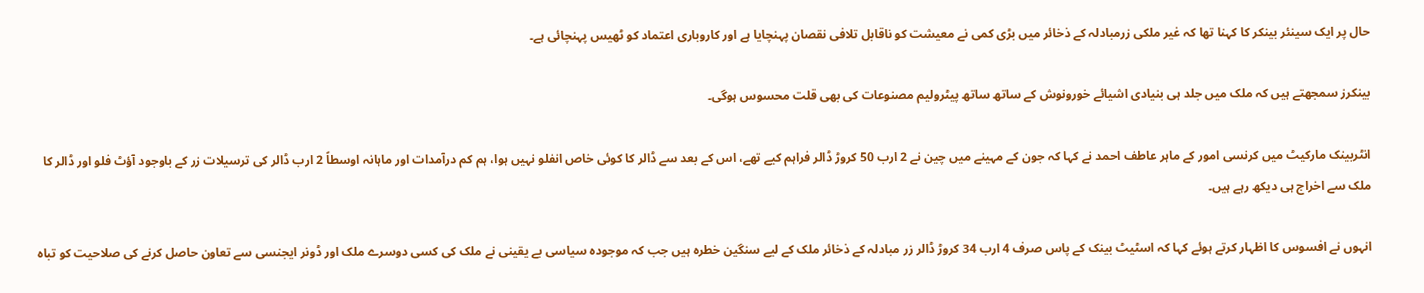حال پر ایک سینئر بینکر کا کہنا تھا کہ غیر ملکی زرمبادلہ کے ذخائر میں بڑی کمی نے معیشت کو ناقابل تلافی نقصان پہنچایا ہے اور کاروباری اعتماد کو ٹھیس پہنچائی ہے۔

بینکرز سمجھتے ہیں کہ ملک میں جلد ہی بنیادی اشیائے خورونوش کے ساتھ ساتھ پیٹرولیم مصنوعات کی بھی قلت محسوس ہوگی۔

انٹربینک مارکیٹ میں کرنسی امور کے ماہر عاطف احمد نے کہا کہ جون کے مہینے میں چین نے 2 ارب 50 کروڑ ڈالر فراہم کیے تھے، اس کے بعد سے ڈالر کا کوئی خاص انفلو نہیں ہوا، ہم کم درآمدات اور ماہانہ اوسطاً 2 ارب ڈالر کی ترسیلات زر کے باوجود آؤٹ فلو اور ڈالر کا ملک سے اخراج ہی دیکھ رہے ہیں۔

انہوں نے افسوس کا اظہار کرتے ہوئے کہا کہ اسٹیٹ بینک کے پاس صرف 4 ارب 34 کروڑ ڈالر زر مبادلہ کے ذخائر ملک کے لیے سنگین خطرہ ہیں جب کہ موجودہ سیاسی بے یقینی نے ملک کی کسی دوسرے ملک اور ڈونر ایجنسی سے تعاون حاصل کرنے کی صلاحیت کو تباہ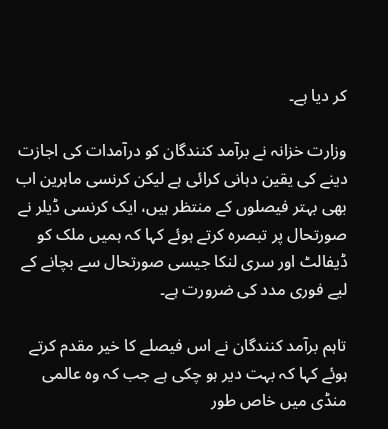کر دیا ہے۔

وزارت خزانہ نے برآمد کنندگان کو درآمدات کی اجازت دینے کی یقین دہانی کرائی ہے لیکن کرنسی ماہرین اب بھی بہتر فیصلوں کے منتظر ہیں، ایک کرنسی ڈیلر نے صورتحال پر تبصرہ کرتے ہوئے کہا کہ ہمیں ملک کو ڈیفالٹ اور سری لنکا جیسی صورتحال سے بچانے کے لیے فوری مدد کی ضرورت ہے۔

تاہم برآمد کنندگان نے اس فیصلے کا خیر مقدم کرتے ہوئے کہا کہ بہت دیر ہو چکی ہے جب کہ وہ عالمی منڈی میں خاص طور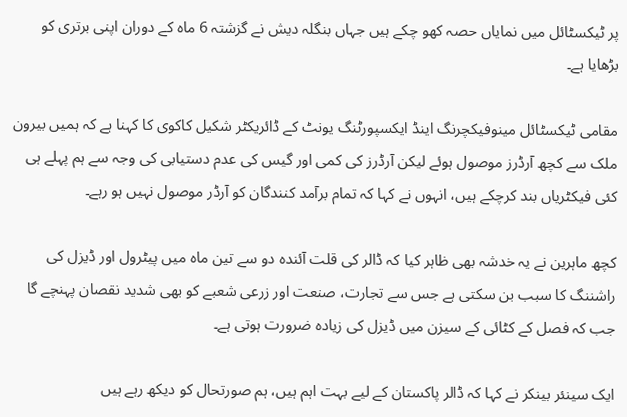پر ٹیکسٹائل میں نمایاں حصہ کھو چکے ہیں جہاں بنگلہ دیش نے گزشتہ 6 ماہ کے دوران اپنی برتری کو بڑھایا ہے۔

مقامی ٹیکسٹائل مینوفیکچرنگ اینڈ ایکسپورٹنگ یونٹ کے ڈائریکٹر شکیل کاکوی کا کہنا ہے کہ ہمیں بیرون ملک سے کچھ آرڈرز موصول ہوئے لیکن آرڈرز کی کمی اور گیس کی عدم دستیابی کی وجہ سے ہم پہلے ہی کئی فیکٹریاں بند کرچکے ہیں، انہوں نے کہا کہ تمام برآمد کنندگان کو آرڈر موصول نہیں ہو رہے۔

کچھ ماہرین نے یہ خدشہ بھی ظاہر کیا کہ ڈالر کی قلت آئندہ دو سے تین ماہ میں پیٹرول اور ڈیزل کی راشننگ کا سبب بن سکتی ہے جس سے تجارت، صنعت اور زرعی شعبے کو بھی شدید نقصان پہنچے گا جب کہ فصل کے کٹائی کے سیزن میں ڈیزل کی زیادہ ضرورت ہوتی ہے۔

ایک سینئر بینکر نے کہا کہ ڈالر پاکستان کے لیے بہت اہم ہیں، ہم صورتحال کو دیکھ رہے ہیں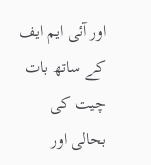اور آئی ایم ایف کے ساتھ بات چیت کی بحالی اور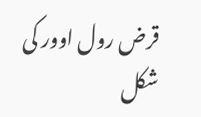قرض رول اوور کی شکل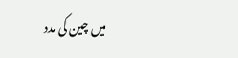میں چین کی مدد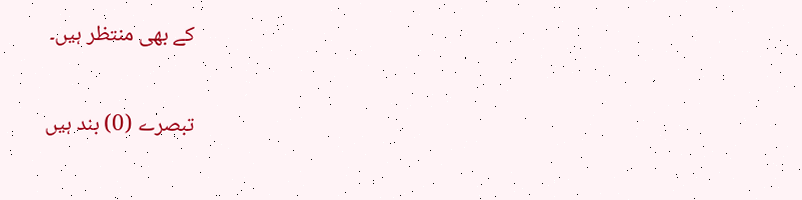کے بھی منتظر ہیں۔

تبصرے (0) بند ہیں